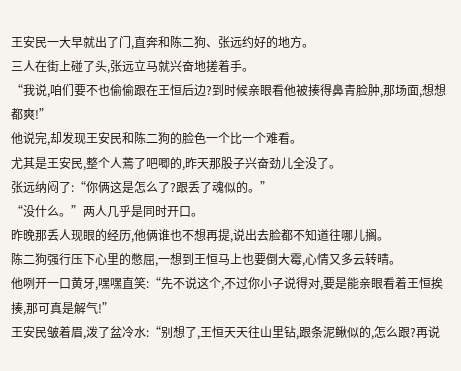王安民一大早就出了门,直奔和陈二狗、张远约好的地方。
三人在街上碰了头,张远立马就兴奋地搓着手。
“我说,咱们要不也偷偷跟在王恒后边?到时候亲眼看他被揍得鼻青脸肿,那场面,想想都爽!”
他说完,却发现王安民和陈二狗的脸色一个比一个难看。
尤其是王安民,整个人蔫了吧唧的,昨天那股子兴奋劲儿全没了。
张远纳闷了:“你俩这是怎么了?跟丢了魂似的。”
“没什么。”两人几乎是同时开口。
昨晚那丢人现眼的经历,他俩谁也不想再提,说出去脸都不知道往哪儿搁。
陈二狗强行压下心里的憋屈,一想到王恒马上也要倒大霉,心情又多云转晴。
他咧开一口黄牙,嘿嘿直笑:“先不说这个,不过你小子说得对,要是能亲眼看着王恒挨揍,那可真是解气!”
王安民皱着眉,泼了盆冷水:“别想了,王恒天天往山里钻,跟条泥鳅似的,怎么跟?再说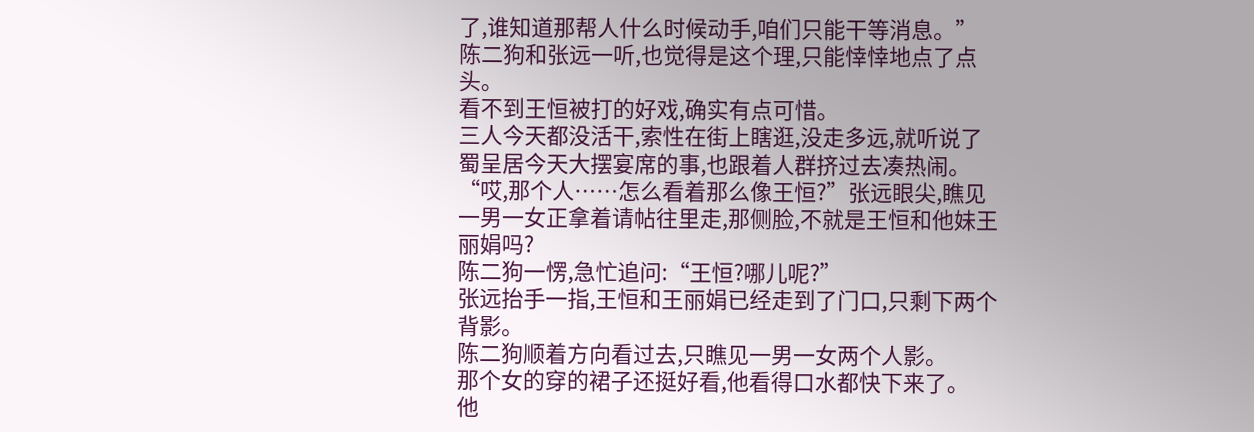了,谁知道那帮人什么时候动手,咱们只能干等消息。”
陈二狗和张远一听,也觉得是这个理,只能悻悻地点了点头。
看不到王恒被打的好戏,确实有点可惜。
三人今天都没活干,索性在街上瞎逛,没走多远,就听说了蜀呈居今天大摆宴席的事,也跟着人群挤过去凑热闹。
“哎,那个人……怎么看着那么像王恒?”张远眼尖,瞧见一男一女正拿着请帖往里走,那侧脸,不就是王恒和他妹王丽娟吗?
陈二狗一愣,急忙追问:“王恒?哪儿呢?”
张远抬手一指,王恒和王丽娟已经走到了门口,只剩下两个背影。
陈二狗顺着方向看过去,只瞧见一男一女两个人影。
那个女的穿的裙子还挺好看,他看得口水都快下来了。
他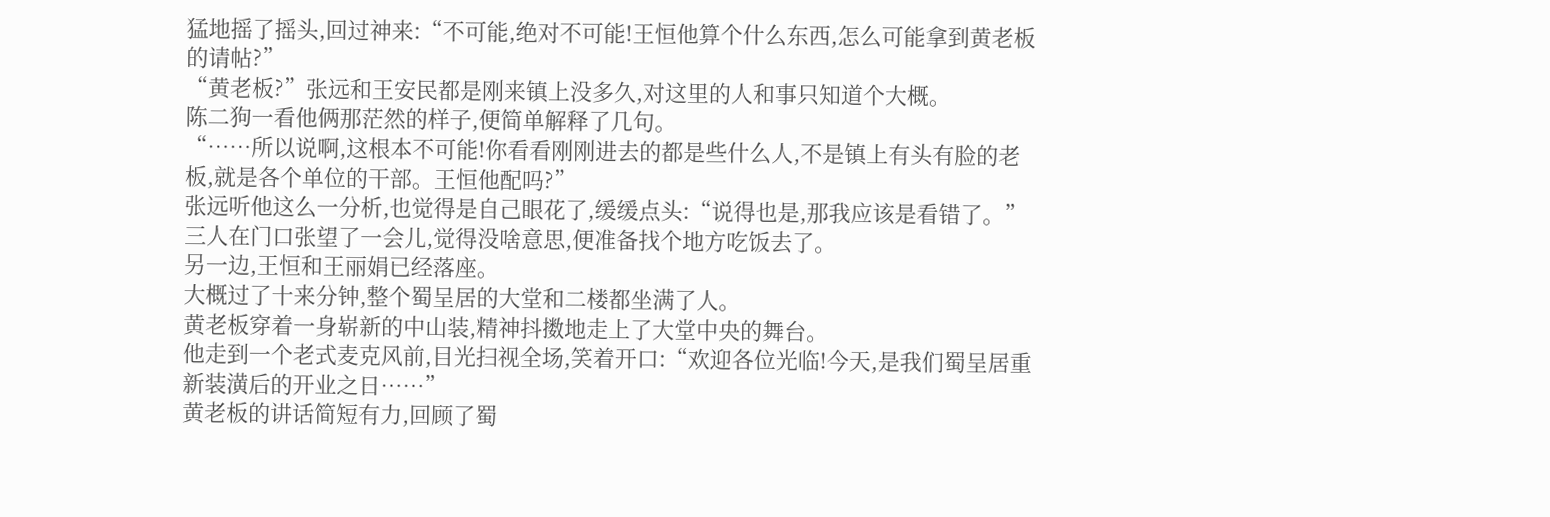猛地摇了摇头,回过神来:“不可能,绝对不可能!王恒他算个什么东西,怎么可能拿到黄老板的请帖?”
“黄老板?”张远和王安民都是刚来镇上没多久,对这里的人和事只知道个大概。
陈二狗一看他俩那茫然的样子,便简单解释了几句。
“……所以说啊,这根本不可能!你看看刚刚进去的都是些什么人,不是镇上有头有脸的老板,就是各个单位的干部。王恒他配吗?”
张远听他这么一分析,也觉得是自己眼花了,缓缓点头:“说得也是,那我应该是看错了。”
三人在门口张望了一会儿,觉得没啥意思,便准备找个地方吃饭去了。
另一边,王恒和王丽娟已经落座。
大概过了十来分钟,整个蜀呈居的大堂和二楼都坐满了人。
黄老板穿着一身崭新的中山装,精神抖擞地走上了大堂中央的舞台。
他走到一个老式麦克风前,目光扫视全场,笑着开口:“欢迎各位光临!今天,是我们蜀呈居重新装潢后的开业之日……”
黄老板的讲话简短有力,回顾了蜀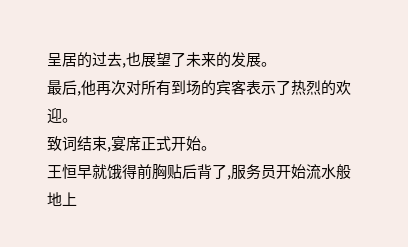呈居的过去,也展望了未来的发展。
最后,他再次对所有到场的宾客表示了热烈的欢迎。
致词结束,宴席正式开始。
王恒早就饿得前胸贴后背了,服务员开始流水般地上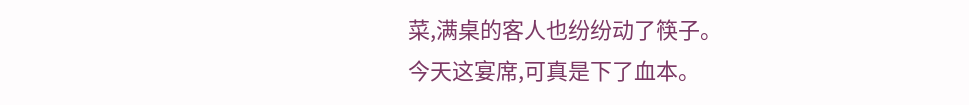菜,满桌的客人也纷纷动了筷子。
今天这宴席,可真是下了血本。